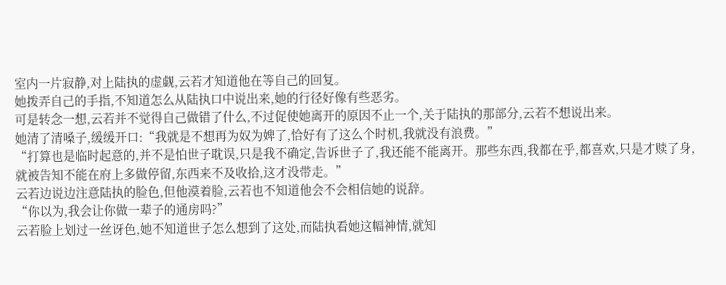室内一片寂静,对上陆执的虚觑,云若才知道他在等自己的回复。
她拨弄自己的手指,不知道怎么从陆执口中说出来,她的行径好像有些恶劣。
可是转念一想,云若并不觉得自己做错了什么,不过促使她离开的原因不止一个,关于陆执的那部分,云若不想说出来。
她清了清嗓子,缓缓开口:“我就是不想再为奴为婢了,恰好有了这么个时机,我就没有浪费。”
“打算也是临时起意的,并不是怕世子耽误,只是我不确定,告诉世子了,我还能不能离开。那些东西,我都在乎,都喜欢,只是才赎了身,就被告知不能在府上多做停留,东西来不及收拾,这才没带走。”
云若边说边注意陆执的脸色,但他漠着脸,云若也不知道他会不会相信她的说辞。
“你以为,我会让你做一辈子的通房吗?”
云若脸上划过一丝讶色,她不知道世子怎么想到了这处,而陆执看她这幅神情,就知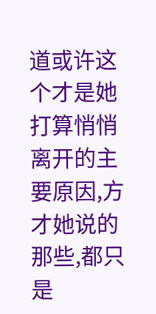道或许这个才是她打算悄悄离开的主要原因,方才她说的那些,都只是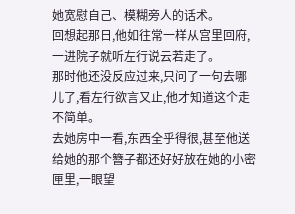她宽慰自己、模糊旁人的话术。
回想起那日,他如往常一样从宫里回府,一进院子就听左行说云若走了。
那时他还没反应过来,只问了一句去哪儿了,看左行欲言又止,他才知道这个走不简单。
去她房中一看,东西全乎得很,甚至他送给她的那个簪子都还好好放在她的小密匣里,一眼望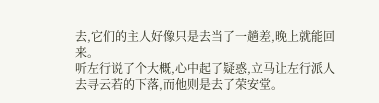去,它们的主人好像只是去当了一趟差,晚上就能回来。
听左行说了个大概,心中起了疑惑,立马让左行派人去寻云若的下落,而他则是去了荣安堂。